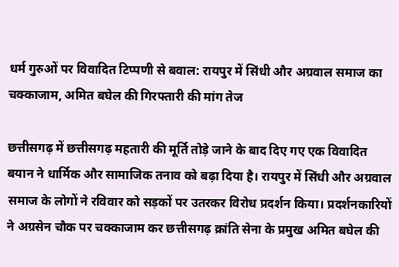धर्म गुरुओं पर विवादित टिप्पणी से बवाल: रायपुर में सिंधी और अग्रवाल समाज का चक्काजाम, अमित बघेल की गिरफ्तारी की मांग तेज

छत्तीसगढ़ में छत्तीसगढ़ महतारी की मूर्ति तोड़े जाने के बाद दिए गए एक विवादित बयान ने धार्मिक और सामाजिक तनाव को बढ़ा दिया है। रायपुर में सिंधी और अग्रवाल समाज के लोगों ने रविवार को सड़कों पर उतरकर विरोध प्रदर्शन किया। प्रदर्शनकारियों ने अग्रसेन चौक पर चक्काजाम कर छत्तीसगढ़ क्रांति सेना के प्रमुख अमित बघेल की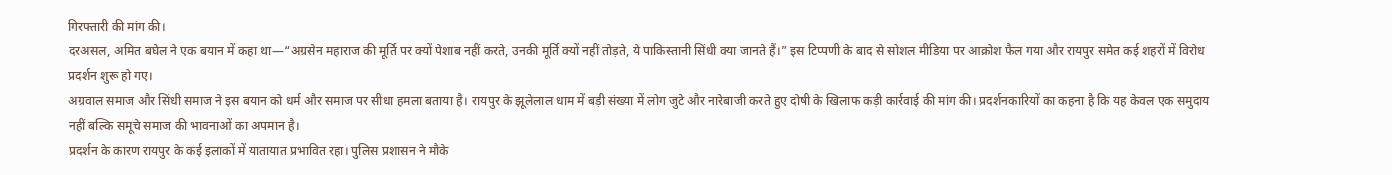गिरफ्तारी की मांग की।
दरअसल, अमित बघेल ने एक बयान में कहा था—“अग्रसेन महाराज की मूर्ति पर क्यों पेशाब नहीं करते, उनकी मूर्ति क्यों नहीं तोड़ते, ये पाकिस्तानी सिंधी क्या जानते हैं।” इस टिप्पणी के बाद से सोशल मीडिया पर आक्रोश फैल गया और रायपुर समेत कई शहरों में विरोध प्रदर्शन शुरू हो गए।
अग्रवाल समाज और सिंधी समाज ने इस बयान को धर्म और समाज पर सीधा हमला बताया है। रायपुर के झूलेलाल धाम में बड़ी संख्या में लोग जुटे और नारेबाजी करते हुए दोषी के खिलाफ कड़ी कार्रवाई की मांग की। प्रदर्शनकारियों का कहना है कि यह केवल एक समुदाय नहीं बल्कि समूचे समाज की भावनाओं का अपमान है।
प्रदर्शन के कारण रायपुर के कई इलाकों में यातायात प्रभावित रहा। पुलिस प्रशासन ने मौके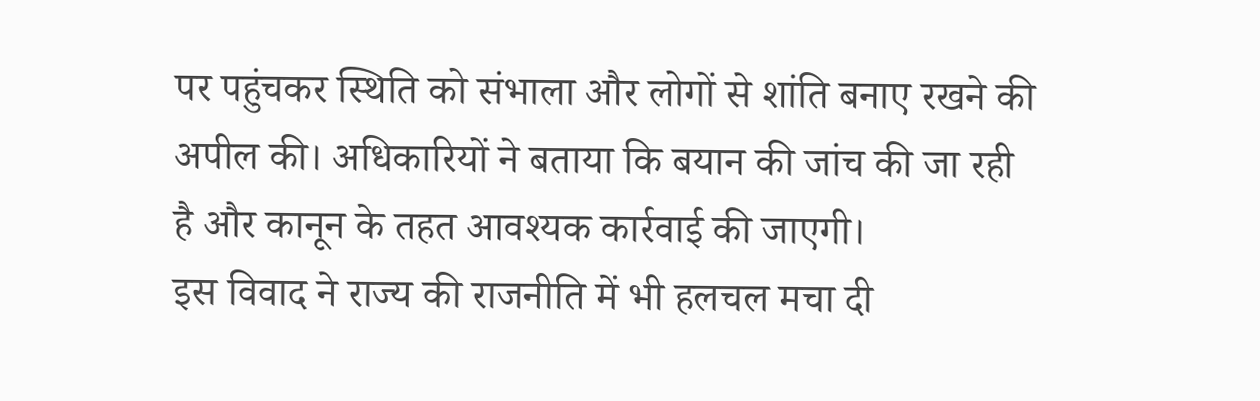पर पहुंचकर स्थिति को संभाला और लोगों से शांति बनाए रखने की अपील की। अधिकारियों ने बताया कि बयान की जांच की जा रही है और कानून के तहत आवश्यक कार्रवाई की जाएगी।
इस विवाद ने राज्य की राजनीति में भी हलचल मचा दी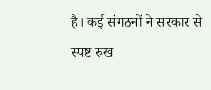है। कई संगठनों ने सरकार से स्पष्ट रुख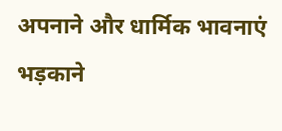अपनाने और धार्मिक भावनाएं भड़काने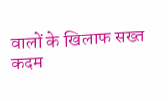वालों के खिलाफ सख्त कदम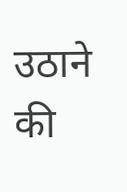उठाने की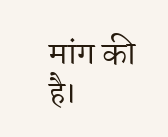मांग की है।